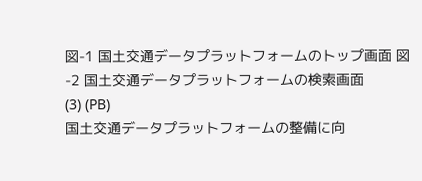図-1 国土交通データプラットフォームのトップ画面 図-2 国土交通データプラットフォームの検索画面
(3) (PB)
国土交通データプラットフォームの整備に向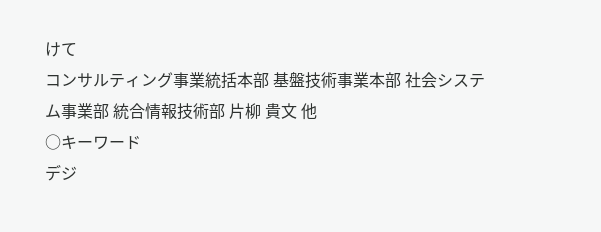けて
コンサルティング事業統括本部 基盤技術事業本部 社会システム事業部 統合情報技術部 片柳 貴文 他
○キーワード
デジ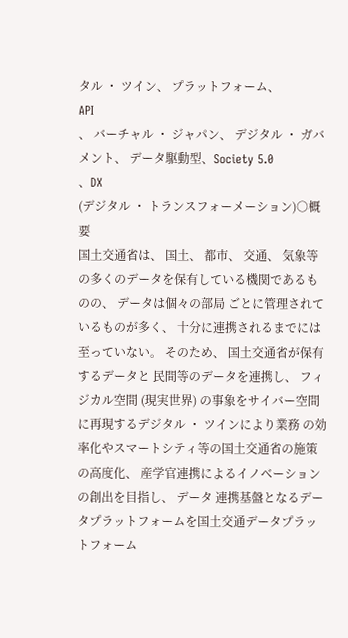タル ・ ツイン、 プラットフォーム、
API
、 バーチャル ・ ジャパン、 デジタル ・ ガバメント、 データ駆動型、Society 5.0
、DX
(デジタル ・ トランスフォーメーション)○概要
国土交通省は、 国土、 都市、 交通、 気象等の多くのデータを保有している機関であるものの、 データは個々の部局 ごとに管理されているものが多く、 十分に連携されるまでには至っていない。 そのため、 国土交通省が保有するデータと 民間等のデータを連携し、 フィジカル空間 (現実世界) の事象をサイバー空間に再現するデジタル ・ ツインにより業務 の効率化やスマートシティ等の国土交通省の施策の高度化、 産学官連携によるイノベーションの創出を目指し、 データ 連携基盤となるデータプラットフォームを国土交通データプラットフォーム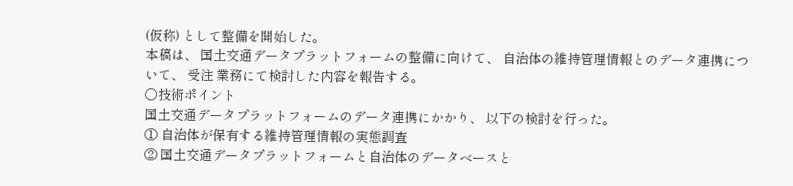(仮称) として整備を開始した。
本稿は、 国土交通データプラットフォームの整備に向けて、 自治体の維持管理情報とのデータ連携について、 受注 業務にて検討した内容を報告する。
○技術ポイント
国土交通データプラットフォームのデータ連携にかかり、 以下の検討を行った。
① 自治体が保有する維持管理情報の実態調査
② 国土交通データプラットフォームと自治体のデータベースと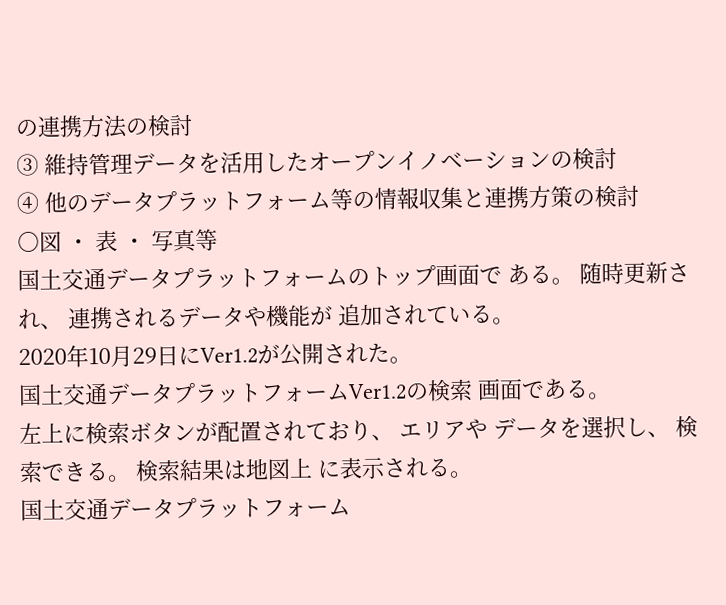の連携方法の検討
③ 維持管理データを活用したオープンイノベーションの検討
④ 他のデータプラットフォーム等の情報収集と連携方策の検討
○図 ・ 表 ・ 写真等
国土交通データプラットフォームのトップ画面で ある。 随時更新され、 連携されるデータや機能が 追加されている。
2020年10月29日にVer1.2が公開された。
国土交通データプラットフォームVer1.2の検索 画面である。
左上に検索ボタンが配置されており、 エリアや データを選択し、 検索できる。 検索結果は地図上 に表示される。
国土交通データプラットフォーム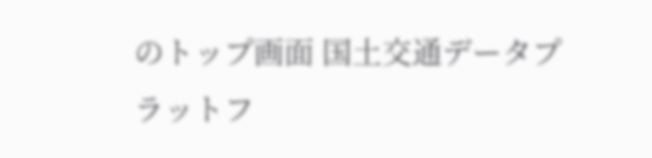のトップ画面 国土交通データプラットフ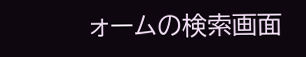ォームの検索画面